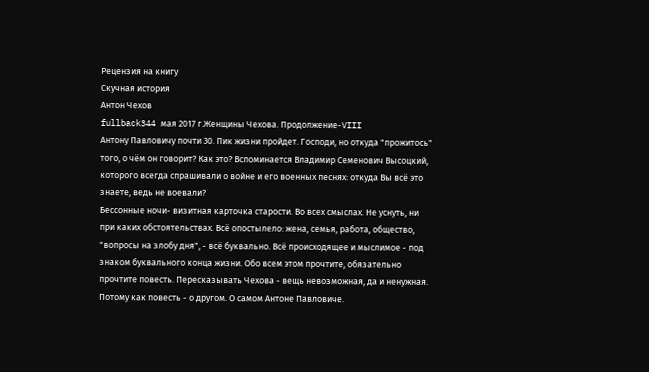Рецензия на книгу
Скучная история
Антон Чехов
fullback344 мая 2017 г.Женщины Чехова. Продолжение-VIII
Антону Павловичу почти 30. Пик жизни пройдет. Господи, но откуда "прожитось" того, о чём он говорит? Как это? Вспоминается Владимир Семенович Высоцкий, которого всегда спрашивали о войне и его военных песнях: откуда Вы всё это знаете, ведь не воевали?
Бессонные ночи- визитная карточка старости. Во всех смыслах. Не уснуть, ни при каких обстоятельствах. Всё опостылело: жена, семья, работа, общество, "вопросы на злобу дня", - всё буквально. Всё происходящее и мыслимое - под знаком буквального конца жизни. Обо всем этом прочтите, обязательно прочтите повесть. Пересказывать Чехова - вещь невозможная, да и ненужная. Потому как повесть - о другом. О самом Антоне Павловиче.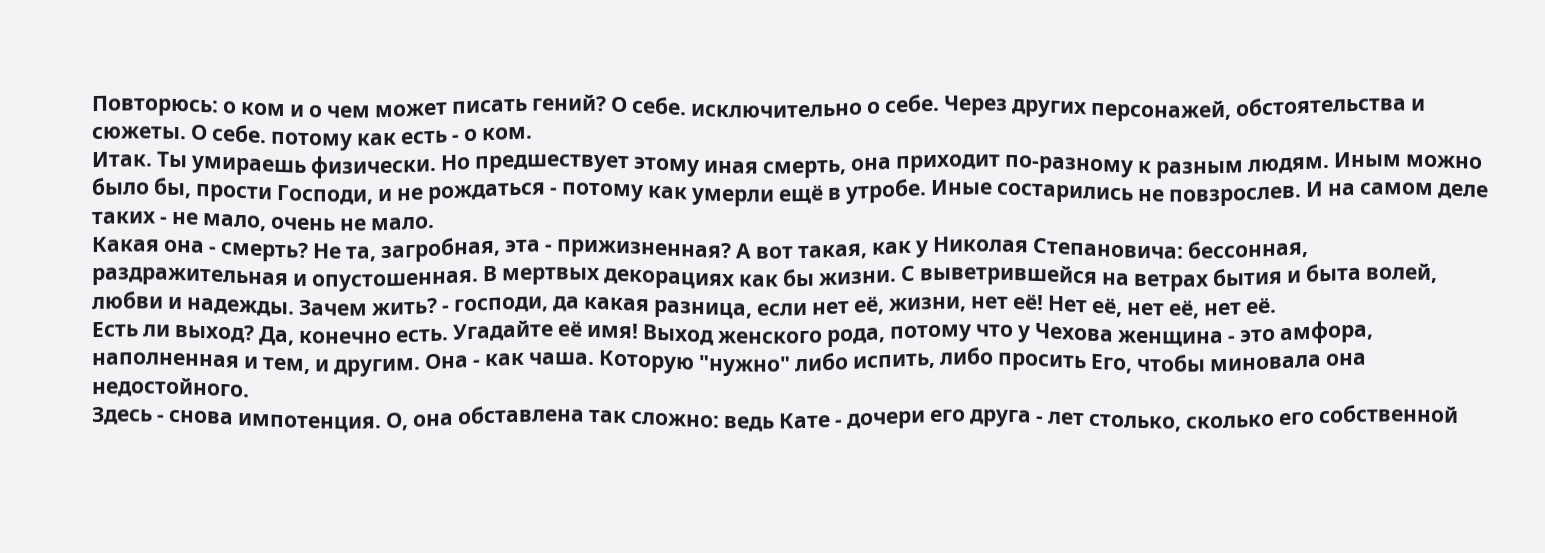Повторюсь: о ком и о чем может писать гений? О себе. исключительно о себе. Через других персонажей, обстоятельства и сюжеты. О себе. потому как есть - о ком.
Итак. Ты умираешь физически. Но предшествует этому иная смерть, она приходит по-разному к разным людям. Иным можно было бы, прости Господи, и не рождаться - потому как умерли ещё в утробе. Иные состарились не повзрослев. И на самом деле таких - не мало, очень не мало.
Какая она - смерть? Не та, загробная, эта - прижизненная? А вот такая, как у Николая Степановича: бессонная, раздражительная и опустошенная. В мертвых декорациях как бы жизни. С выветрившейся на ветрах бытия и быта волей, любви и надежды. Зачем жить? - господи, да какая разница, если нет её, жизни, нет её! Нет её, нет её, нет её.
Есть ли выход? Да, конечно есть. Угадайте её имя! Выход женского рода, потому что у Чехова женщина - это амфора, наполненная и тем, и другим. Она - как чаша. Которую "нужно" либо испить, либо просить Его, чтобы миновала она недостойного.
Здесь - снова импотенция. О, она обставлена так сложно: ведь Кате - дочери его друга - лет столько, сколько его собственной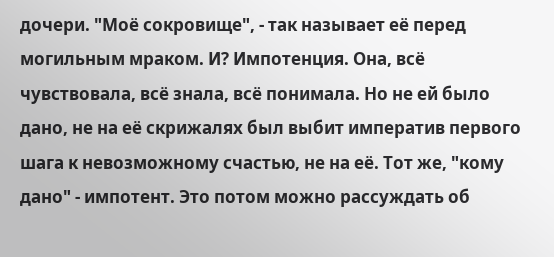дочери. "Моё сокровище", - так называет её перед могильным мраком. И? Импотенция. Она, всё чувствовала, всё знала, всё понимала. Но не ей было дано, не на её скрижалях был выбит императив первого шага к невозможному счастью, не на её. Тот же, "кому дано" - импотент. Это потом можно рассуждать об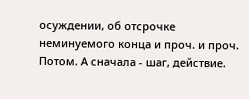осуждении, об отсрочке неминуемого конца и проч. и проч. Потом. А сначала - шаг, действие.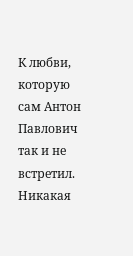К любви, которую сам Антон Павлович так и не встретил.
Никакая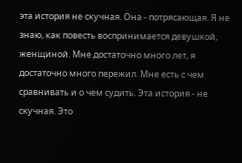эта история не скучная. Она - потрясающая. Я не знаю, как повесть воспринимается девушкой, женщиной. Мне достаточно много лет, я достаточно много пережил. Мне есть с чем сравнивать и о чем судить. Эта история - не скучная. Это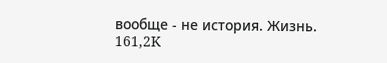вообще - не история. Жизнь.
161,2K